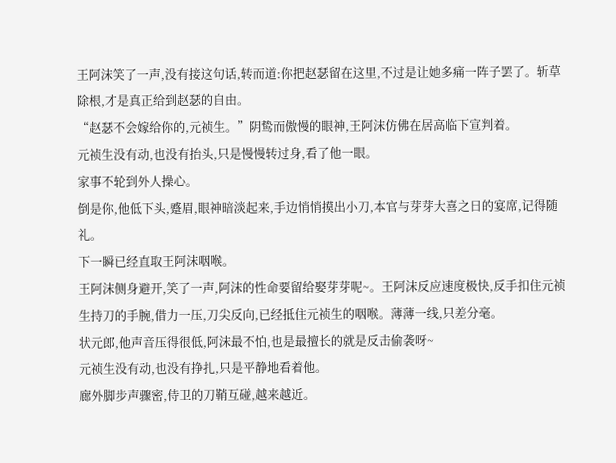王阿沫笑了一声,没有接这句话,转而道:你把赵瑟留在这里,不过是让她多痛一阵子罢了。斩草除根,才是真正给到赵瑟的自由。
“赵瑟不会嫁给你的,元祯生。”阴鸷而傲慢的眼神,王阿沫仿佛在居高临下宣判着。
元祯生没有动,也没有抬头,只是慢慢转过身,看了他一眼。
家事不轮到外人操心。
倒是你,他低下头,蹙眉,眼神暗淡起来,手边悄悄摸出小刀,本官与芽芽大喜之日的宴席,记得随礼。
下一瞬已经直取王阿沫咽喉。
王阿沫侧身避开,笑了一声,阿沫的性命要留给娶芽芽呢~。王阿沫反应速度极快,反手扣住元祯生持刀的手腕,借力一压,刀尖反向,已经抵住元祯生的咽喉。薄薄一线,只差分毫。
状元郎,他声音压得很低,阿沫最不怕,也是最擅长的就是反击偷袭呀~
元祯生没有动,也没有挣扎,只是平静地看着他。
廊外脚步声骤密,侍卫的刀鞘互碰,越来越近。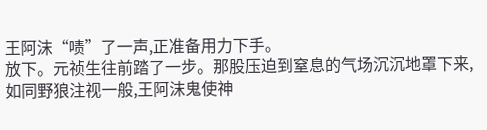王阿沫“啧”了一声,正准备用力下手。
放下。元祯生往前踏了一步。那股压迫到窒息的气场沉沉地罩下来,如同野狼注视一般,王阿沫鬼使神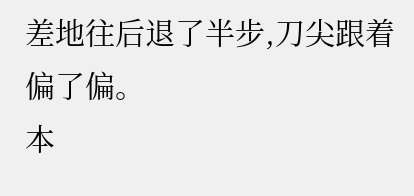差地往后退了半步,刀尖跟着偏了偏。
本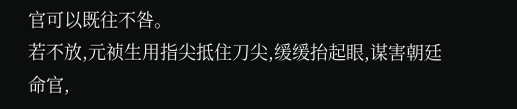官可以既往不咎。
若不放,元祯生用指尖抵住刀尖,缓缓抬起眼,谋害朝廷命官,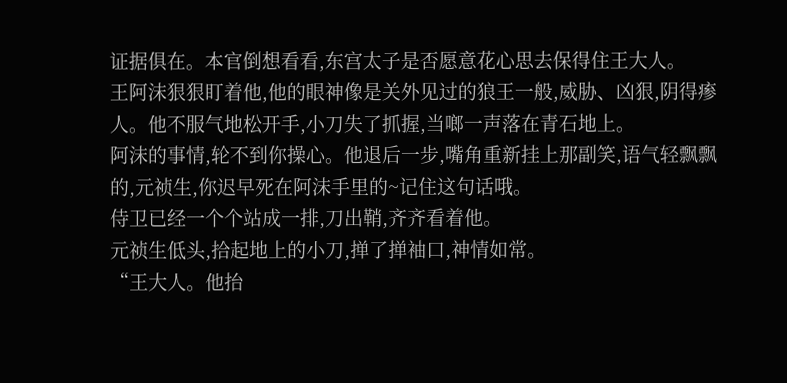证据俱在。本官倒想看看,东宫太子是否愿意花心思去保得住王大人。
王阿沫狠狠盯着他,他的眼神像是关外见过的狼王一般,威胁、凶狠,阴得瘆人。他不服气地松开手,小刀失了抓握,当啷一声落在青石地上。
阿沫的事情,轮不到你操心。他退后一步,嘴角重新挂上那副笑,语气轻飘飘的,元祯生,你迟早死在阿沫手里的~记住这句话哦。
侍卫已经一个个站成一排,刀出鞘,齐齐看着他。
元祯生低头,拾起地上的小刀,掸了掸袖口,神情如常。
“王大人。他抬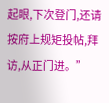起眼,下次登门,还请按府上规矩投帖,拜访,从正门进。”